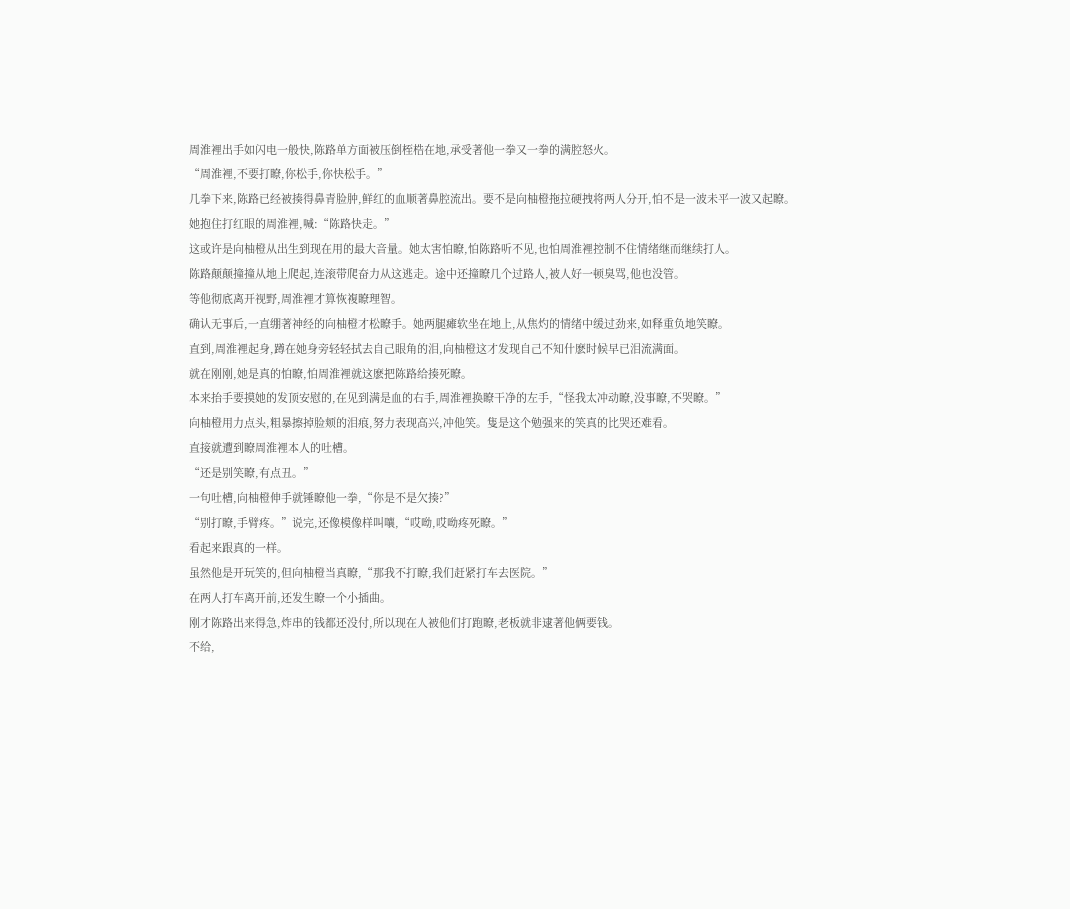周淮裡出手如闪电一般快,陈路单方面被压倒桎梏在地,承受著他一拳又一拳的满腔怒火。
“周淮裡,不要打瞭,你松手,你快松手。”
几拳下来,陈路已经被揍得鼻青脸肿,鲜红的血顺著鼻腔流出。要不是向柚橙拖拉硬拽将两人分开,怕不是一波未平一波又起瞭。
她抱住打红眼的周淮裡,喊:“陈路快走。”
这或许是向柚橙从出生到现在用的最大音量。她太害怕瞭,怕陈路听不见,也怕周淮裡控制不住情绪继而继续打人。
陈路颠颠撞撞从地上爬起,连滚带爬奋力从这逃走。途中还撞瞭几个过路人,被人好一顿臭骂,他也没管。
等他彻底离开视野,周淮裡才算恢複瞭理智。
确认无事后,一直绷著神经的向柚橙才松瞭手。她两腿瘫软坐在地上,从焦灼的情绪中缓过劲来,如释重负地笑瞭。
直到,周淮裡起身,蹲在她身旁轻轻拭去自己眼角的泪,向柚橙这才发现自己不知什麽时候早已泪流满面。
就在刚刚,她是真的怕瞭,怕周淮裡就这麽把陈路给揍死瞭。
本来抬手要摸她的发顶安慰的,在见到满是血的右手,周淮裡换瞭干净的左手,“怪我太冲动瞭,没事瞭,不哭瞭。”
向柚橙用力点头,粗暴擦掉脸颊的泪痕,努力表现高兴,冲他笑。隻是这个勉强来的笑真的比哭还难看。
直接就遭到瞭周淮裡本人的吐槽。
“还是别笑瞭,有点丑。”
一句吐槽,向柚橙伸手就锤瞭他一拳,“你是不是欠揍?”
“别打瞭,手臂疼。”说完,还像模像样叫嚷,“哎呦,哎呦疼死瞭。”
看起来跟真的一样。
虽然他是开玩笑的,但向柚橙当真瞭,“那我不打瞭,我们赶紧打车去医院。”
在两人打车离开前,还发生瞭一个小插曲。
刚才陈路出来得急,炸串的钱都还没付,所以现在人被他们打跑瞭,老板就非逮著他俩要钱。
不给,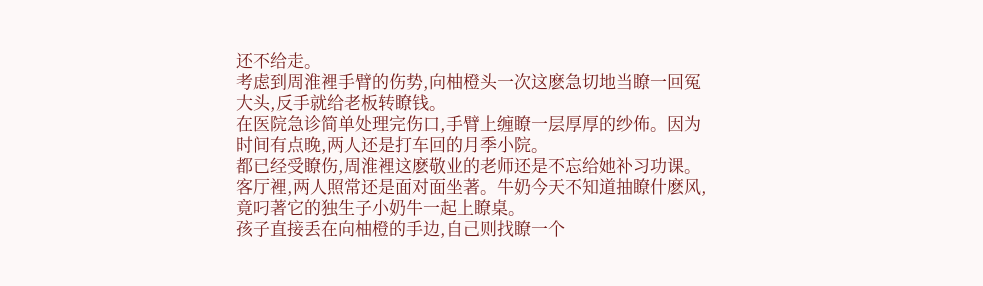还不给走。
考虑到周淮裡手臂的伤势,向柚橙头一次这麽急切地当瞭一回冤大头,反手就给老板转瞭钱。
在医院急诊简单处理完伤口,手臂上缠瞭一层厚厚的纱佈。因为时间有点晚,两人还是打车回的月季小院。
都已经受瞭伤,周淮裡这麽敬业的老师还是不忘给她补习功课。
客厅裡,两人照常还是面对面坐著。牛奶今天不知道抽瞭什麽风,竟叼著它的独生子小奶牛一起上瞭桌。
孩子直接丢在向柚橙的手边,自己则找瞭一个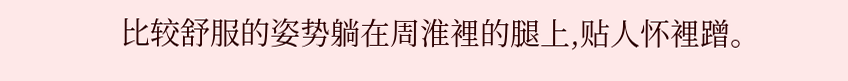比较舒服的姿势躺在周淮裡的腿上,贴人怀裡蹭。